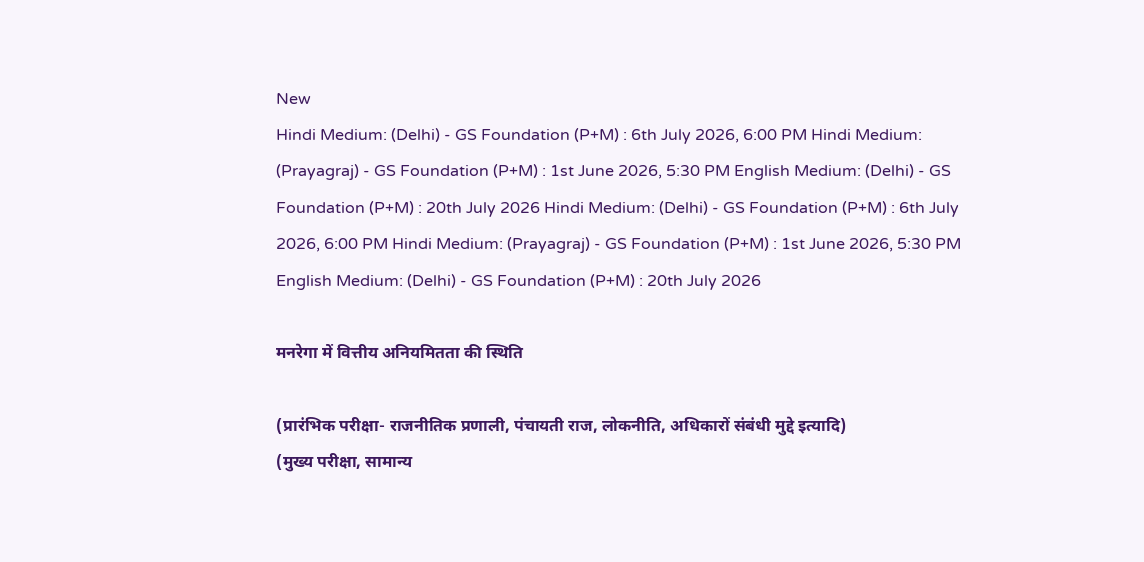New
Hindi Medium: (Delhi) - GS Foundation (P+M) : 6th July 2026, 6:00 PM Hindi Medium: (Prayagraj) - GS Foundation (P+M) : 1st June 2026, 5:30 PM English Medium: (Delhi) - GS Foundation (P+M) : 20th July 2026 Hindi Medium: (Delhi) - GS Foundation (P+M) : 6th July 2026, 6:00 PM Hindi Medium: (Prayagraj) - GS Foundation (P+M) : 1st June 2026, 5:30 PM English Medium: (Delhi) - GS Foundation (P+M) : 20th July 2026

मनरेगा में वित्तीय अनियमितता की स्थिति

(प्रारंभिक परीक्षा- राजनीतिक प्रणाली, पंचायती राज, लोकनीति, अधिकारों संबंधी मुद्दे इत्यादि)
(मुख्य परीक्षा, सामान्य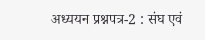अध्ययन प्रश्नपत्र-2 : संघ एवं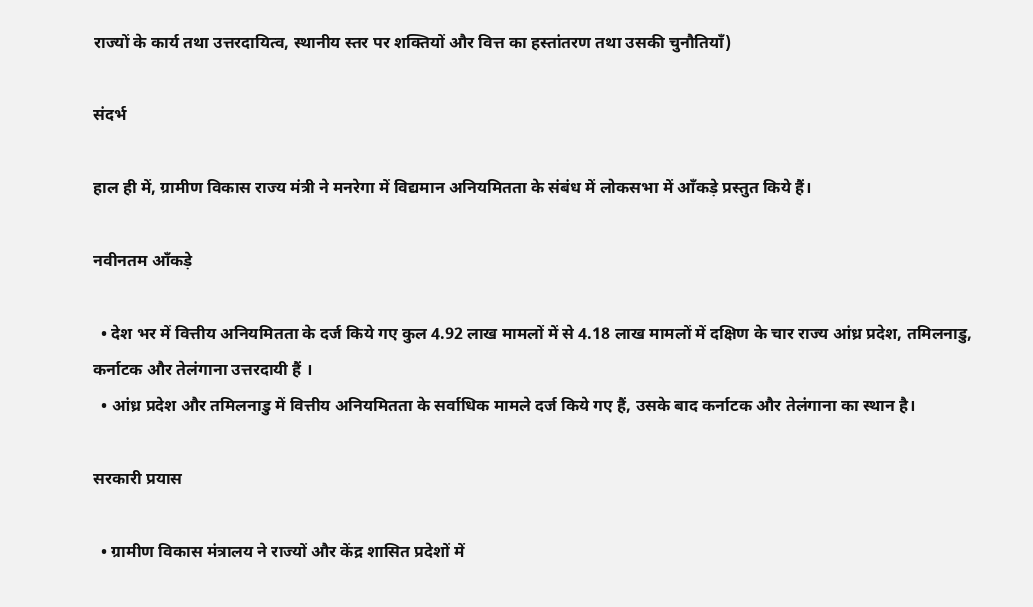राज्यों के कार्य तथा उत्तरदायित्व, स्थानीय स्तर पर शक्तियों और वित्त का हस्तांतरण तथा उसकी चुनौतियाँ)

संदर्भ

हाल ही में, ग्रामीण विकास राज्य मंत्री ने मनरेगा में विद्यमान अनियमितता के संबंध में लोकसभा में आँकड़े प्रस्तुत किये हैं।

नवीनतम आँकड़े

  • देश भर में वित्तीय अनियमितता के दर्ज किये गए कुल 4.92 लाख मामलों में से 4.18 लाख मामलों में दक्षिण के चार राज्य आंध्र प्रदेश, तमिलनाडु, कर्नाटक और तेलंगाना उत्तरदायी हैं ।
  • आंध्र प्रदेश और तमिलनाडु में वित्तीय अनियमितता के सर्वाधिक मामले दर्ज किये गए हैं, उसके बाद कर्नाटक और तेलंगाना का स्थान है।

सरकारी प्रयास

  • ग्रामीण विकास मंत्रालय ने राज्यों और केंद्र शासित प्रदेशों में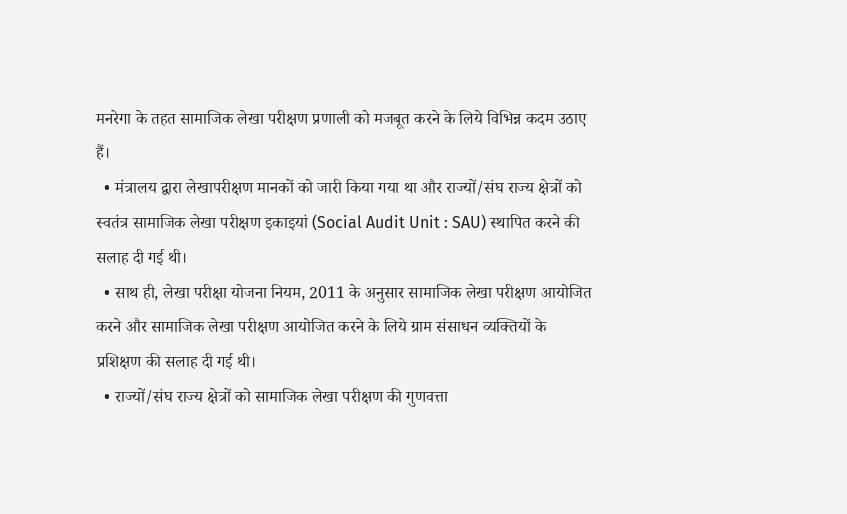मनरेगा के तहत सामाजिक लेखा परीक्षण प्रणाली को मजबूत करने के लिये विभिन्न कदम उठाए हैं।
  • मंत्रालय द्वारा लेखापरीक्षण मानकों को जारी किया गया था और राज्यों/संघ राज्य क्षेत्रों को स्वतंत्र सामाजिक लेखा परीक्षण इकाइयां (Social Audit Unit : SAU) स्थापित करने की सलाह दी गई थी।
  • साथ ही, लेखा परीक्षा योजना नियम, 2011 के अनुसार सामाजिक लेखा परीक्षण आयोजित करने और सामाजिक लेखा परीक्षण आयोजित करने के लिये ग्राम संसाधन व्यक्तियों के प्रशिक्षण की सलाह दी गई थी।
  • राज्यों/संघ राज्य क्षेत्रों को सामाजिक लेखा परीक्षण की गुणवत्ता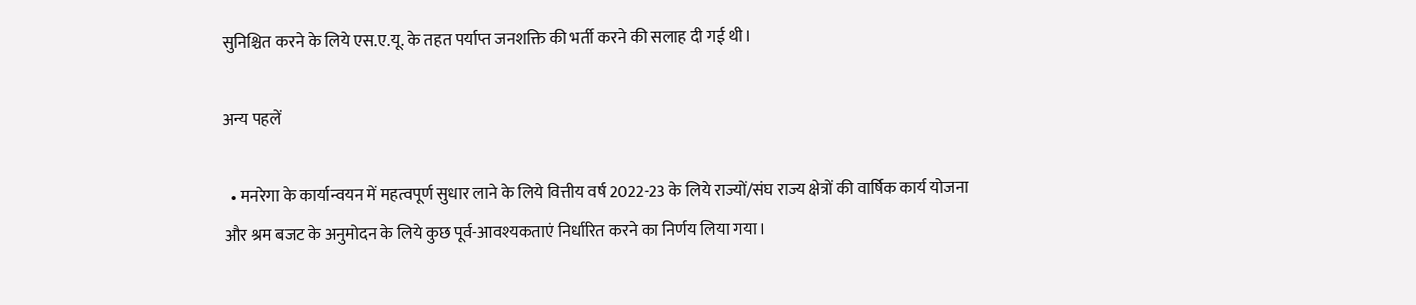सुनिश्चित करने के लिये एस.ए.यू. के तहत पर्याप्त जनशक्ति की भर्ती करने की सलाह दी गई थी।

अन्य पहलें

  • मनरेगा के कार्यान्वयन में महत्वपूर्ण सुधार लाने के लिये वित्तीय वर्ष 2022-23 के लिये राज्यों/संघ राज्य क्षेत्रों की वार्षिक कार्य योजना और श्रम बजट के अनुमोदन के लिये कुछ पूर्व-आवश्यकताएं निर्धारित करने का निर्णय लिया गया।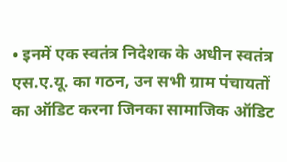• इनमें एक स्वतंत्र निदेशक के अधीन स्वतंत्र एस.ए.यू. का गठन, उन सभी ग्राम पंचायतों का ऑडिट करना जिनका सामाजिक ऑडिट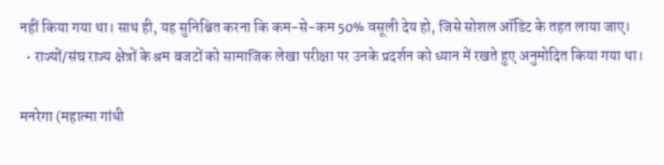नहीं किया गया था। साथ ही, यह सुनिश्चित करना कि कम-से-कम 50% वसूली देय हो, जिसे सोशल ऑडिट के तहत लाया जाए।
  • राज्यों/संघ राज्य क्षेत्रों के श्रम बजटों को सामाजिक लेखा परीक्षा पर उनके प्रदर्शन को ध्यान में रखते हुए अनुमोदित किया गया था।

मनरेगा (महात्मा गांधी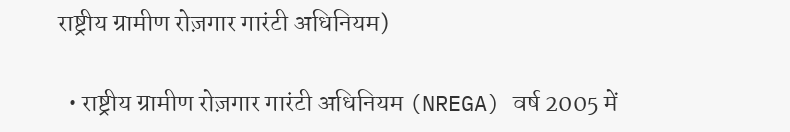राष्ट्रीय ग्रामीण रोज़गार गारंटी अधिनियम)

  • राष्ट्रीय ग्रामीण रोज़गार गारंटी अधिनियम (NREGA) वर्ष 2005 में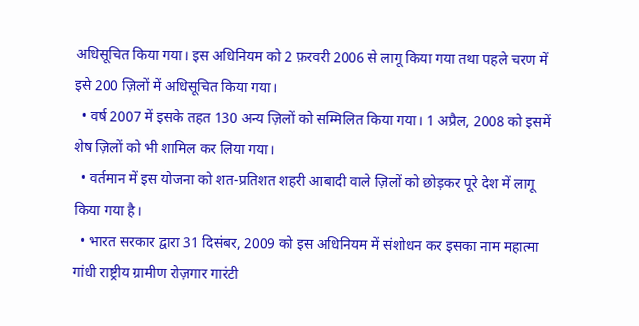अधिसूचित किया गया। इस अधिनियम को 2 फ़रवरी 2006 से लागू किया गया तथा पहले चरण में इसे 200 ज़िलों में अधिसूचित किया गया।
  • वर्ष 2007 में इसके तहत 130 अन्य ज़िलों को सम्मिलित किया गया। 1 अप्रैल, 2008 को इसमें शेष ज़िलों को भी शामिल कर लिया गया।
  • वर्तमान में इस योजना को शत-प्रतिशत शहरी आबादी वाले ज़िलों को छोड़कर पूरे देश में लागू किया गया है।
  • भारत सरकार द्वारा 31 दिसंबर, 2009 को इस अधिनियम में संशोधन कर इसका नाम महात्मा गांधी राष्ट्रीय ग्रामीण रोज़गार गारंटी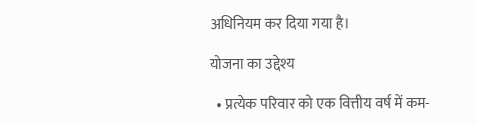अधिनियम कर दिया गया है।

योजना का उद्देश्य

  • प्रत्येक परिवार को एक वित्तीय वर्ष में कम-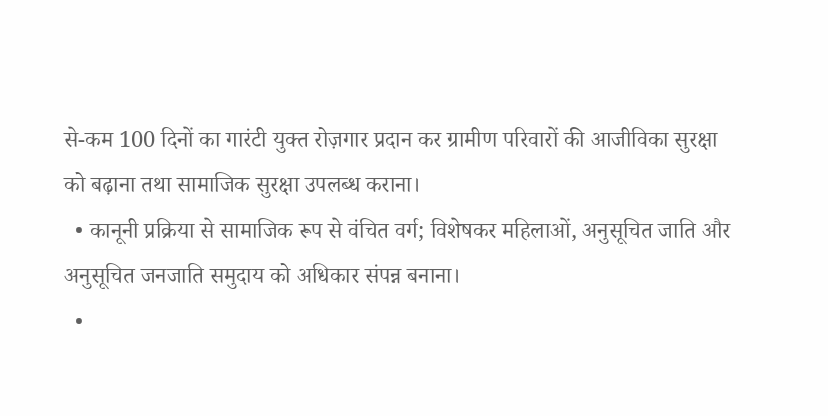से-कम 100 दिनों का गारंटी युक्त रोज़गार प्रदान कर ग्रामीण परिवारों की आजीविका सुरक्षा को बढ़ाना तथा सामाजिक सुरक्षा उपलब्ध कराना।
  • कानूनी प्रक्रिया से सामाजिक रूप से वंचित वर्ग; विशेषकर महिलाओं, अनुसूचित जाति और अनुसूचित जनजाति समुदाय को अधिकार संपन्न बनाना।
  •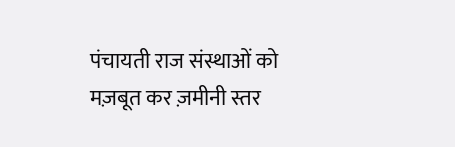पंचायती राज संस्थाओं को मज़बूत कर ज़मीनी स्तर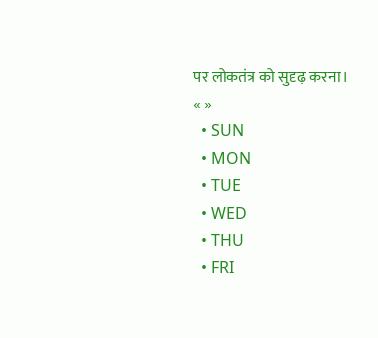पर लोकतंत्र को सुदृढ़ करना।
« »
  • SUN
  • MON
  • TUE
  • WED
  • THU
  • FRI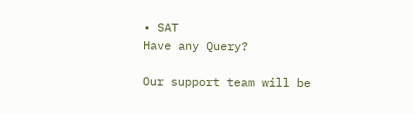• SAT
Have any Query?

Our support team will be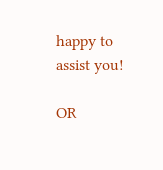happy to assist you!

OR